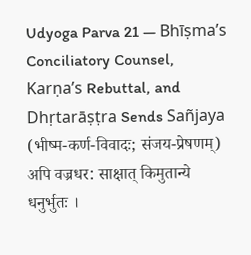Udyoga Parva 21 — Bhīṣma’s Conciliatory Counsel, Karṇa’s Rebuttal, and Dhṛtarāṣṭra Sends Sañjaya (भीष्म-कर्ण-विवादः; संजय-प्रेषणम्)
अपि वज्रधर: साक्षात् किमुतान्ये धनुर्भुतः ।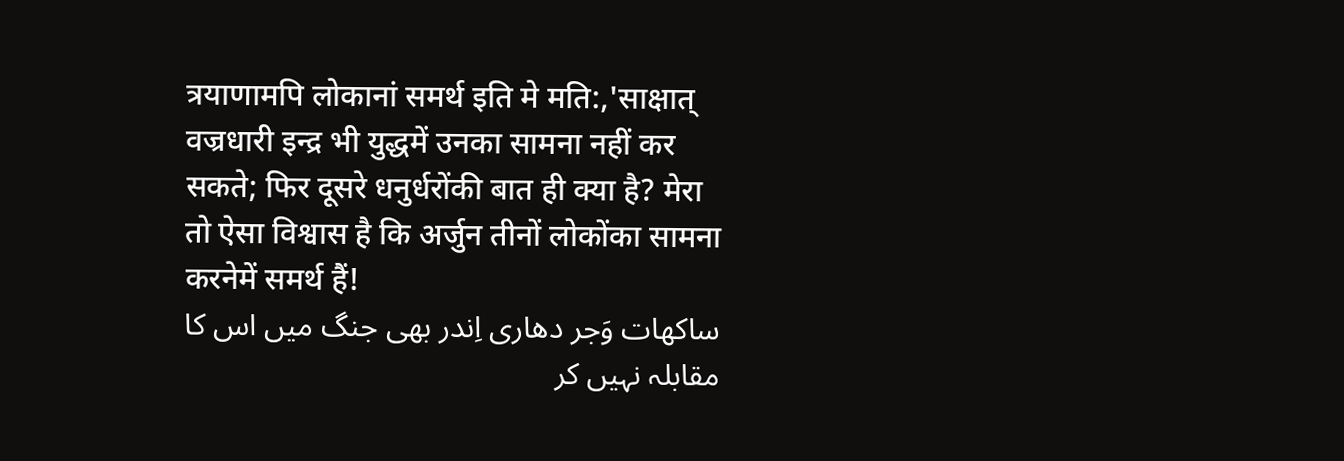त्रयाणामपि लोकानां समर्थ इति मे मति:,'साक्षात् वज्रधारी इन्द्र भी युद्धमें उनका सामना नहीं कर सकते; फिर दूसरे धनुर्धरोंकी बात ही क्या है? मेरा तो ऐसा विश्वास है कि अर्जुन तीनों लोकोंका सामना करनेमें समर्थ हैं!
ساکھات وَجر دھاری اِندر بھی جنگ میں اس کا مقابلہ نہیں کر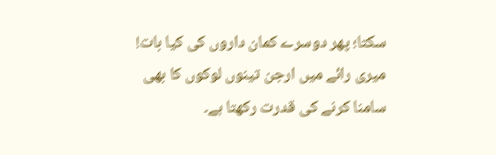سکتا؛ پھر دوسرے کمان داروں کی کیا بات! میری رائے میں ارجن تینوں لوکوں کا بھی سامنا کرنے کی قدرت رکھتا ہے۔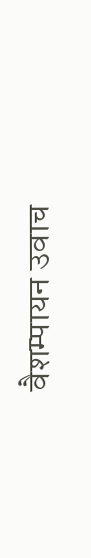वैशम्पायन उवाच